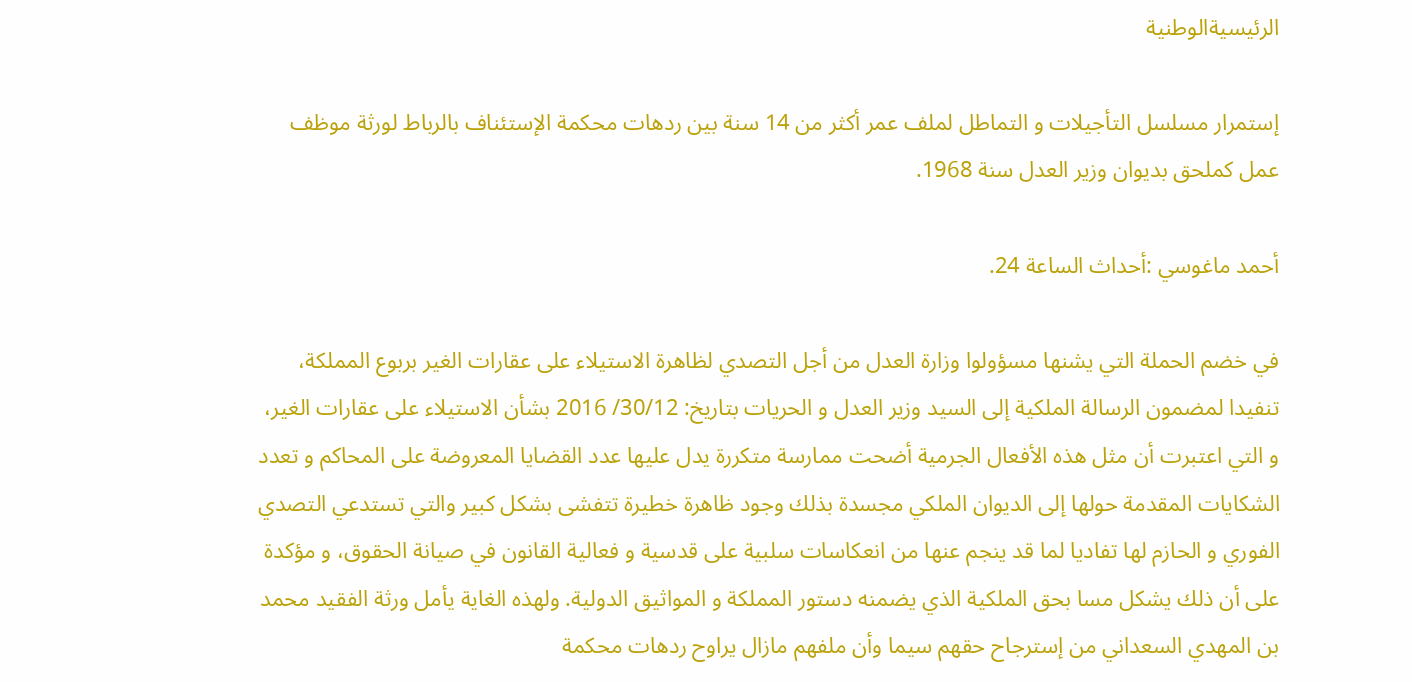الرئيسيةالوطنية

إستمرار مسلسل التأجيلات و التماطل لملف عمر أكثر من 14 سنة بين ردهات محكمة الإستئناف بالرباط لورثة موظف عمل كملحق بديوان وزير العدل سنة 1968.

أحمد ماغوسي :أحداث الساعة 24.

في خضم الحملة التي يشنها مسؤولوا وزارة العدل من أجل التصدي لظاهرة الاستيلاء على عقارات الغير بربوع المملكة، تنفيدا لمضمون الرسالة الملكية إلى السيد وزير العدل و الحريات بتاريخ: 30/12/ 2016 بشأن الاستيلاء على عقارات الغير، و التي اعتبرت أن مثل هذه الأفعال الجرمية أضحت ممارسة متكررة يدل عليها عدد القضايا المعروضة على المحاكم و تعدد الشكايات المقدمة حولها إلى الديوان الملكي مجسدة بذلك وجود ظاهرة خطيرة تتفشى بشكل كبير والتي تستدعي التصدي الفوري و الحازم لها تفاديا لما قد ينجم عنها من انعكاسات سلبية على قدسية و فعالية القانون في صيانة الحقوق، و مؤكدة على أن ذلك يشكل مسا بحق الملكية الذي يضمنه دستور المملكة و المواثيق الدولية. ولهذه الغاية يأمل ورثة الفقيد محمد بن المهدي السعداني من إسترجاح حقهم سيما وأن ملفهم مازال يراوح ردهات محكمة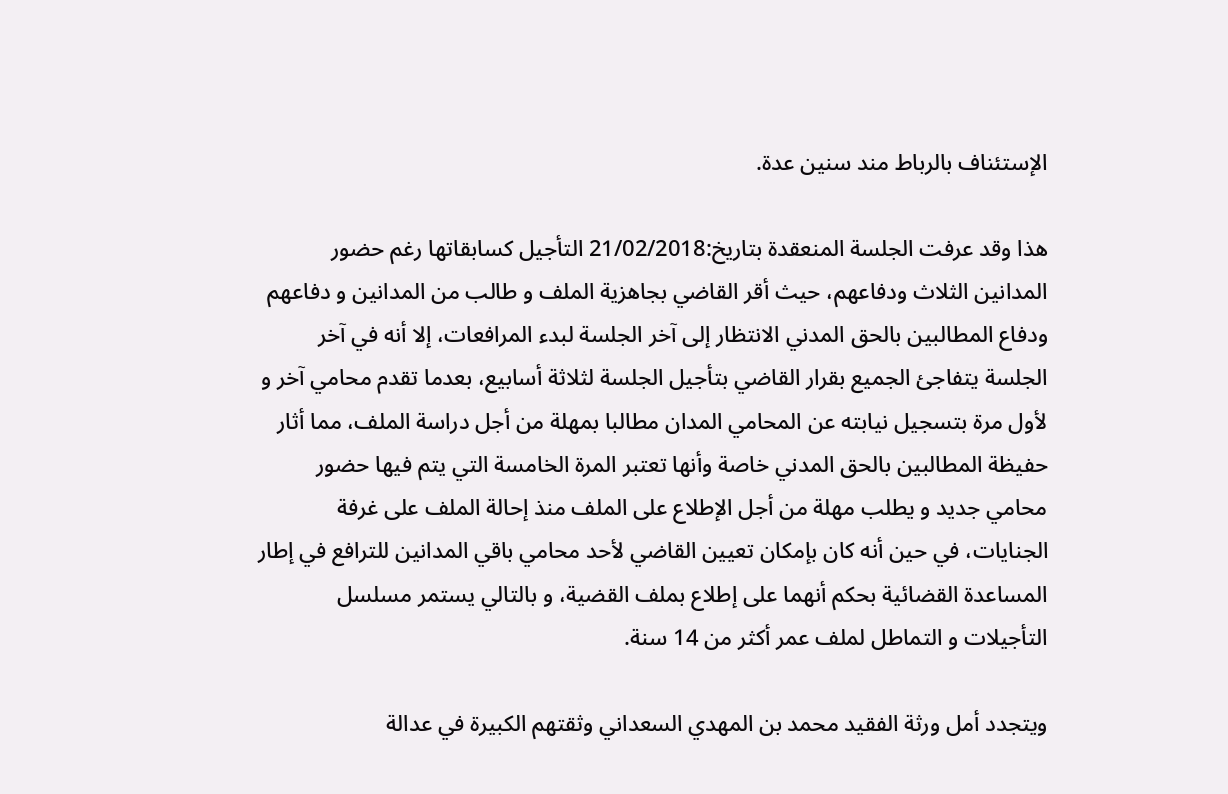الإستئناف بالرباط مند سنين عدة.

هذا وقد عرفت الجلسة المنعقدة بتاريخ:21/02/2018 التأجيل كسابقاتها رغم حضور المدانين الثلاث ودفاعهم، حيث أقر القاضي بجاهزية الملف و طالب من المدانين و دفاعهم ودفاع المطالبين بالحق المدني الانتظار إلى آخر الجلسة لبدء المرافعات، إلا أنه في آخر الجلسة يتفاجئ الجميع بقرار القاضي بتأجيل الجلسة لثلاثة أسابيع، بعدما تقدم محامي آخر و لأول مرة بتسجيل نيابته عن المحامي المدان مطالبا بمهلة من أجل دراسة الملف، مما أثار حفيظة المطالبين بالحق المدني خاصة وأنها تعتبر المرة الخامسة التي يتم فيها حضور محامي جديد و يطلب مهلة من أجل الإطلاع على الملف منذ إحالة الملف على غرفة الجنايات، في حين أنه كان بإمكان تعيين القاضي لأحد محامي باقي المدانين للترافع في إطار المساعدة القضائية بحكم أنهما على إطلاع بملف القضية، و بالتالي يستمر مسلسل التأجيلات و التماطل لملف عمر أكثر من 14 سنة.

ويتجدد أمل ورثة الفقيد محمد بن المهدي السعداني وثقتهم الكبيرة في عدالة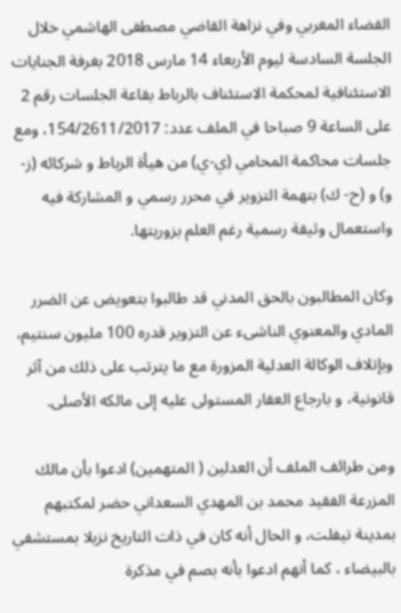القضاء المغربي وفي نزاهة القاضي مصطفى الهاشمي خلال الجلسة السادسة ليوم الأربعاء 14 مارس 2018 بغرفة الجنايات الاستئنافية لمحكمة الاستئناف بالرباط بقاعة الجلسات رقم 2 على الساعة 9 صباحا في الملف عدد: 154/2611/2017، ومع جلسات محاكمة المحامي (ي-ي) من هيأة الرباط و شركائه (ز- و) و (ح- ك) بتهمة التزوير في محرر رسمي و المشاركة فيه واستعمال وثيقة رسمية رغم العلم بزوريتها.

وكان المطالبون بالحق المدني قد طالبوا بتعويض عن الضرر المادي والمعنوي الناشىء عن التزوير قدره 100 مليون سنتيم، وبإتلاف الوكالة العدلية المزورة مع ما يترتب على ذلك من آثر قانونية، و بارجاع العقار المستولى عليه إلى مالكه الأصلى.

ومن طرائف الملف أن العدلين ( المتهمين) ادعوا بأن مالك المزرعة الفقيد محمد بن المهدي السعداني حضر لمكتبهم بمدينة تيفلت، و الحال أنه كان في ذات التاريخ نزيلا بمستشفي بالبيضاء ، كما أنهم ادعوا بأنه بصم في مذكرة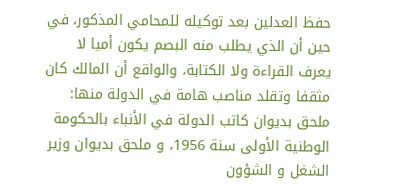حفظ العدلين بعد توكيله للمحامي المذكور، في حين أن الذي يطلب منه البصم يكون أميا لا يعرف القراءة ولا الكتابة، والواقع أن المالك كان مثقفا وتقلد مناصب هامة في الدولة منها: ملحق بديوان كاتب الدولة في الأنباء بالحكومة الوطنية الأولى سنة 1956، و ملحق بديوان وزير الشغل و الشؤون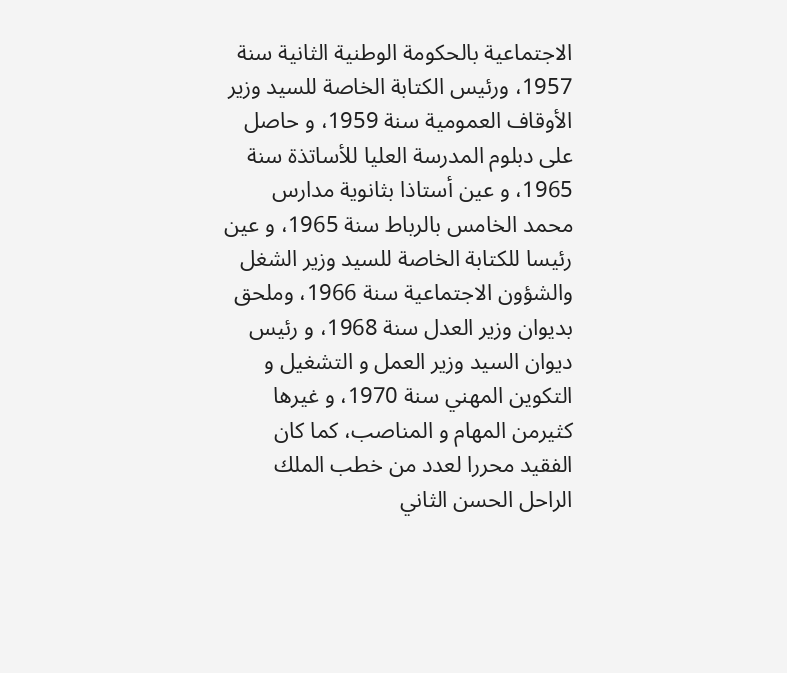الاجتماعية بالحكومة الوطنية الثانية سنة 1957، ورئيس الكتابة الخاصة للسيد وزير الأوقاف العمومية سنة 1959، و حاصل على دبلوم المدرسة العليا للأساتذة سنة 1965، و عين أستاذا بثانوية مدارس محمد الخامس بالرباط سنة 1965، و عين رئيسا للكتابة الخاصة للسيد وزير الشغل والشؤون الاجتماعية سنة 1966، وملحق بديوان وزير العدل سنة 1968، و رئيس ديوان السيد وزير العمل و التشغيل و التكوين المهني سنة 1970، و غيرها كثيرمن المهام و المناصب، كما كان الفقيد محررا لعدد من خطب الملك الراحل الحسن الثاني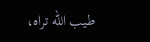طيب الله تراه،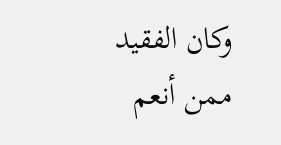وكان الفقيد ممن أنعم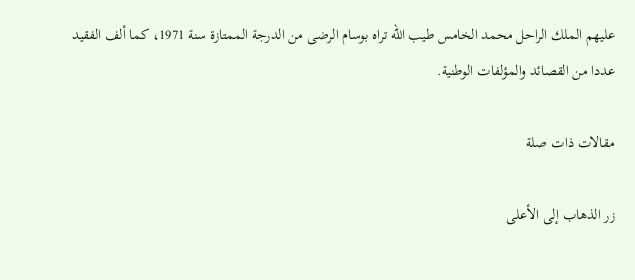عليهم الملك الراحل محمد الخامس طيب الله تراه بوسام الرضى من الدرجة الممتازة سنة 1971، كما ألف الفقيد عددا من القصائد والمؤلفات الوطنية.

مقالات ذات صلة

زر الذهاب إلى الأعلى